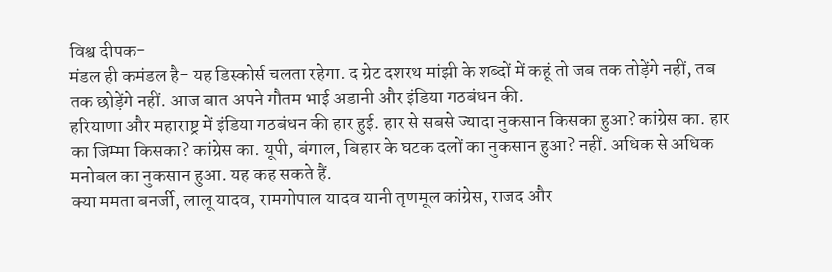विश्व दीपक-
मंडल ही कमंडल है- यह डिस्कोर्स चलता रहेगा. द ग्रेट दशरथ मांझी के शब्दों में कहूं तो जब तक तोड़ेंगे नहीं, तब तक छोड़ेंगे नहीं. आज बात अपने गौतम भाई अडानी और इंडिया गठबंधन की.
हरियाणा और महाराष्ट्र में इंडिया गठबंधन की हार हुई. हार से सबसे ज्यादा नुकसान किसका हुआ? कांग्रेस का. हार का जिम्मा किसका? कांग्रेस का. यूपी, बंगाल, बिहार के घटक दलों का नुकसान हुआ? नहीं. अधिक से अधिक मनोबल का नुकसान हुआ. यह कह सकते हैं.
क्या ममता बनर्जी, लालू यादव, रामगोपाल यादव यानी तृणमूल कांग्रेस, राजद और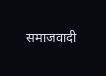समाजवादी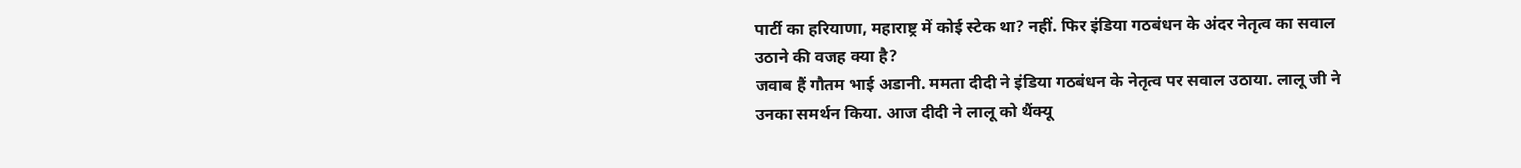पार्टी का हरियाणा, महाराष्ट्र में कोई स्टेक था? नहीं. फिर इंडिया गठबंधन के अंदर नेतृत्व का सवाल उठाने की वजह क्या है?
जवाब हैं गौतम भाई अडानी. ममता दीदी ने इंडिया गठबंधन के नेतृत्व पर सवाल उठाया. लालू जी ने उनका समर्थन किया. आज दीदी ने लालू को थैंक्यू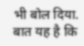भी बोल दिया.
बात यह है कि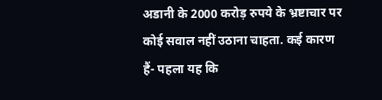अडानी के 2000 करोड़ रुपये के भ्रष्टाचार पर कोई सवाल नहीं उठाना चाहता. कई कारण हैं- पहला यह कि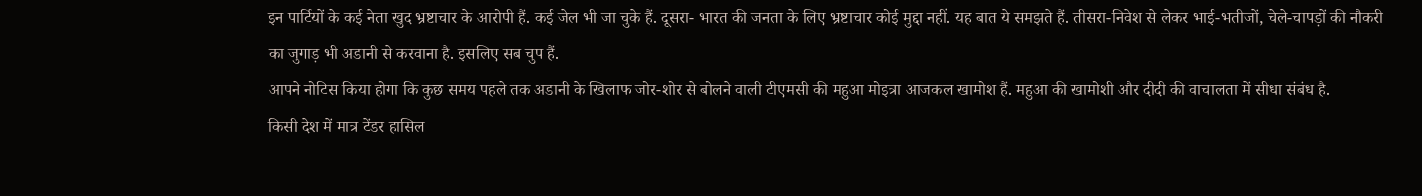इन पार्टियों के कई नेता खुद भ्रष्टाचार के आरोपी हैं. कई जेल भी जा चुके हैं. दूसरा- भारत की जनता के लिए भ्रष्टाचार कोई मुद्दा नहीं. यह बात ये समझते हैं. तीसरा-निवेश से लेकर भाई-भतीजों, चेले-चापड़ों की नौकरी का जुगाड़ भी अडानी से करवाना है. इसलिए सब चुप हैं.
आपने नोटिस किया होगा कि कुछ समय पहले तक अडानी के खिलाफ जोर-शोर से बोलने वाली टीएमसी की महुआ मोइत्रा आजकल खामोश हैं. महुआ की खामोशी और दीदी की वाचालता में सीधा संबंध है.
किसी देश में मात्र टेंडर हासिल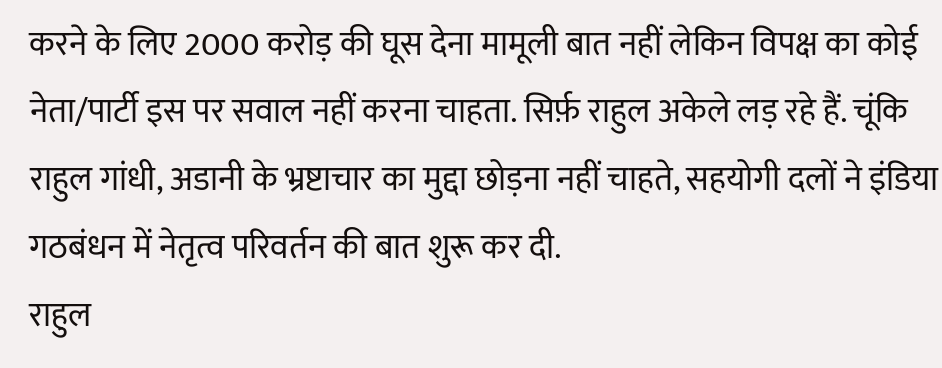करने के लिए 2000 करोड़ की घूस देना मामूली बात नहीं लेकिन विपक्ष का कोई नेता/पार्टी इस पर सवाल नहीं करना चाहता. सिर्फ़ राहुल अकेले लड़ रहे हैं. चूंकि राहुल गांधी, अडानी के भ्रष्टाचार का मुद्दा छोड़ना नहीं चाहते, सहयोगी दलों ने इंडिया गठबंधन में नेतृत्व परिवर्तन की बात शुरू कर दी.
राहुल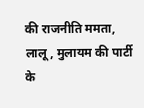की राजनीति ममता, लालू, मुलायम की पार्टी के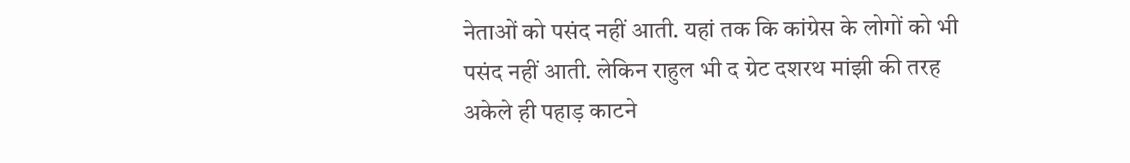नेताओं को पसंद नहीं आती. यहां तक कि कांग्रेस के लोगों को भी पसंद नहीं आती. लेकिन राहुल भी द ग्रेट दशरथ मांझी की तरह अकेले ही पहाड़ काटने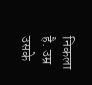निकला है. उम्र उसके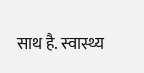साथ है. स्वास्थ्य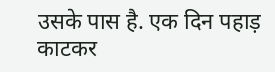उसके पास है. एक दिन पहाड़ काटकर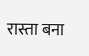रास्ता बना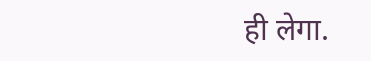ही लेगा.